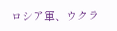ロシア軍、ウクラ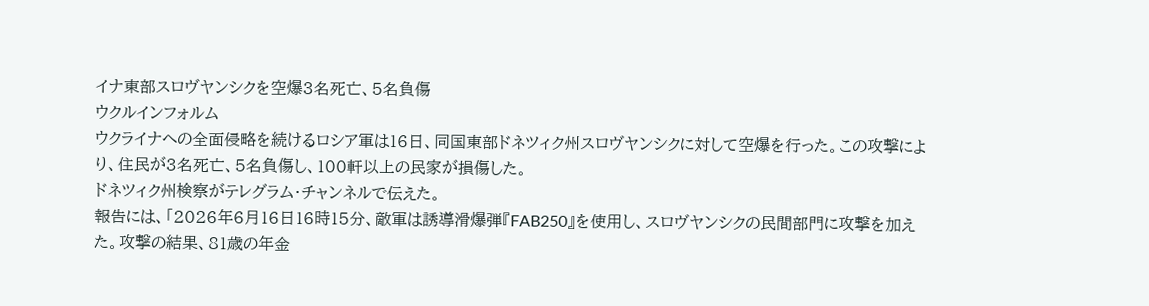イナ東部スロヴヤンシクを空爆3名死亡、5名負傷
ウクルインフォルム
ウクライナへの全面侵略を続けるロシア軍は16日、同国東部ドネツィク州スロヴヤンシクに対して空爆を行った。この攻撃により、住民が3名死亡、5名負傷し、100軒以上の民家が損傷した。
ドネツィク州検察がテレグラム・チャンネルで伝えた。
報告には、「2026年6月16日16時15分、敵軍は誘導滑爆弾『FAB250』を使用し、スロヴヤンシクの民間部門に攻撃を加えた。攻撃の結果、81歳の年金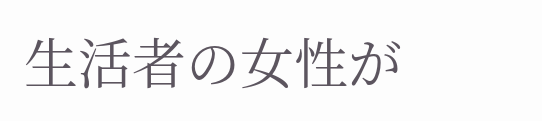生活者の女性が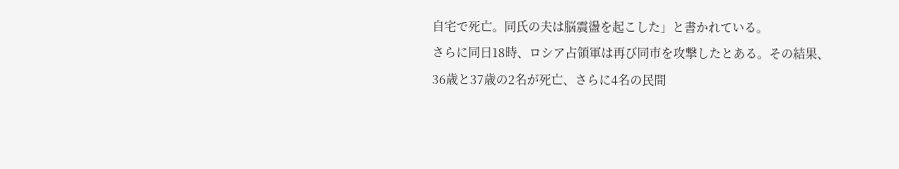自宅で死亡。同氏の夫は脳震盪を起こした」と書かれている。
さらに同日18時、ロシア占領軍は再び同市を攻撃したとある。その結果、36歳と37歳の2名が死亡、さらに4名の民間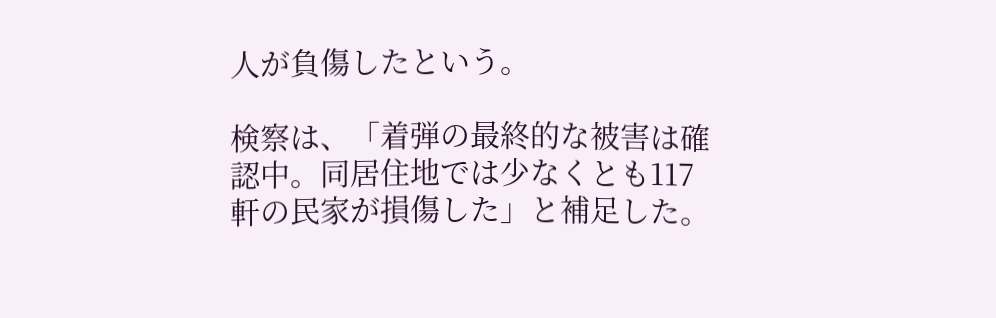人が負傷したという。

検察は、「着弾の最終的な被害は確認中。同居住地では少なくとも117軒の民家が損傷した」と補足した。